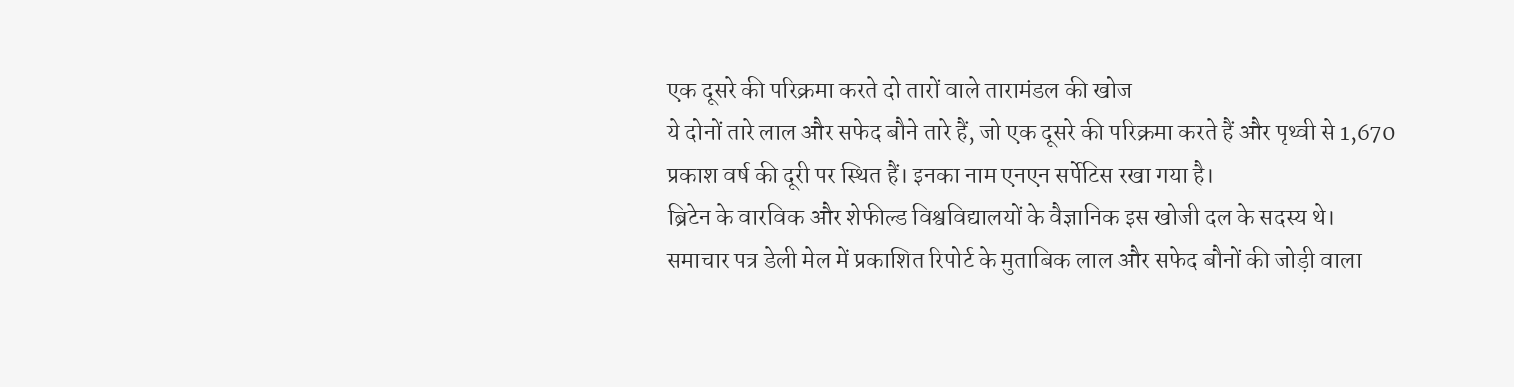एक दूसरे की परिक्रमा करते दो तारों वाले तारामंडल की खोज
ये दोनों तारे लाल और सफेद बौने तारे हैं, जो एक दूसरे की परिक्रमा करते हैं और पृथ्वी से 1,670 प्रकाश वर्ष की दूरी पर स्थित हैं। इनका नाम एनएन सर्पेटिस रखा गया है।
ब्रिटेन के वारविक और शेफील्ड विश्वविद्यालयों के वैज्ञानिक इस खोजी दल के सदस्य थे।
समाचार पत्र डेली मेल में प्रकाशित रिपोर्ट के मुताबिक लाल और सफेद बौनों की जोड़ी वाला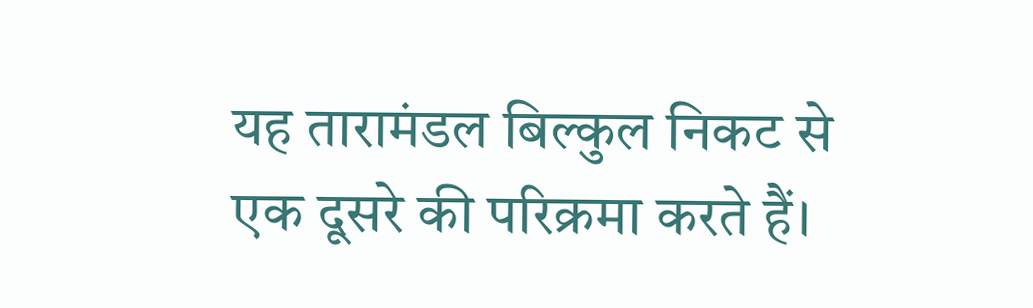यह तारामंडल बिल्कुल निकट से एक दूसरे की परिक्रमा करते हैं।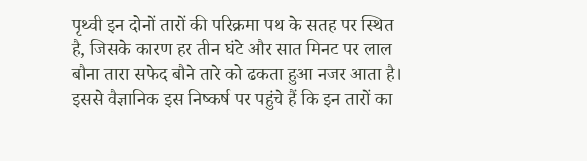पृथ्वी इन दोनों तारों की परिक्रमा पथ के सतह पर स्थित है, जिसके कारण हर तीन घंटे और सात मिनट पर लाल बौना तारा सफेद बौने तारे को ढकता हुआ नजर आता है। इससे वैज्ञानिक इस निष्कर्ष पर पहुंचे हैं कि इन तारों का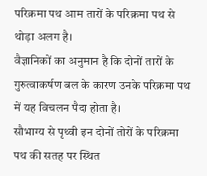परिक्रमा पथ आम तारों के परिक्रमा पथ से थोड़ा अलग है।
वैज्ञानिकों का अनुमान है कि दोनों तारों के गुरुत्वाकर्षण बल के कारण उनके परिक्रमा पथ में यह विचलन पैदा होता है।
सौभाग्य से पृथ्वी इन दोनों तोरों के परिक्रमा पथ की सतह पर स्थित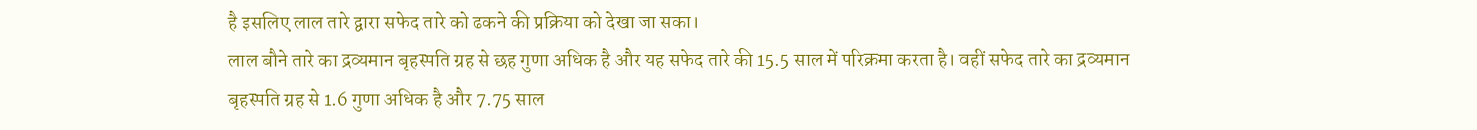है इसलिए लाल तारे द्वारा सफेद तारे को ढकने की प्रक्रिया को देखा जा सका।
लाल बौने तारे का द्रव्यमान बृहस्पति ग्रह से छह गुणा अधिक है और यह सफेद तारे की 15.5 साल में परिक्रमा करता है। वहीं सफेद तारे का द्रव्यमान बृहस्पति ग्रह से 1.6 गुणा अधिक है और 7.75 साल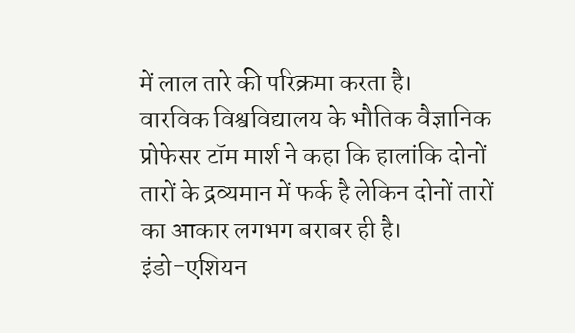में लाल तारे की परिक्रमा करता है।
वारविक विश्वविद्यालय के भौतिक वैज्ञानिक प्रोफेसर टॉम मार्श ने कहा कि हालांकि दोनों तारों के द्रव्यमान में फर्क है लेकिन दोनों तारों का आकार लगभग बराबर ही है।
इंडो-एशियन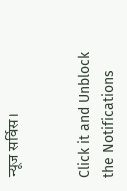न्यूज सर्विस।


Click it and Unblock the Notifications